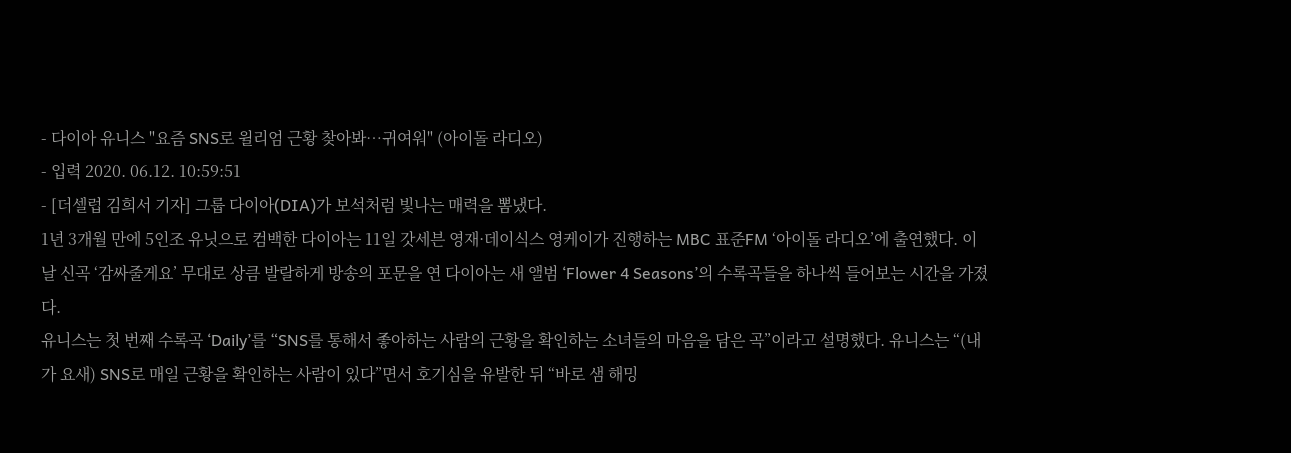- 다이아 유니스 "요즘 SNS로 윌리엄 근황 찾아봐…귀여워" (아이돌 라디오)
- 입력 2020. 06.12. 10:59:51
- [더셀럽 김희서 기자] 그룹 다이아(DIA)가 보석처럼 빛나는 매력을 뽐냈다.
1년 3개월 만에 5인조 유닛으로 컴백한 다이아는 11일 갓세븐 영재·데이식스 영케이가 진행하는 MBC 표준FM ‘아이돌 라디오’에 출연했다. 이날 신곡 ‘감싸줄게요’ 무대로 상큼 발랄하게 방송의 포문을 연 다이아는 새 앨범 ‘Flower 4 Seasons’의 수록곡들을 하나씩 들어보는 시간을 가졌다.
유니스는 첫 번째 수록곡 ‘Daily’를 “SNS를 통해서 좋아하는 사람의 근황을 확인하는 소녀들의 마음을 담은 곡”이라고 설명했다. 유니스는 “(내가 요새) SNS로 매일 근황을 확인하는 사람이 있다”면서 호기심을 유발한 뒤 “바로 샘 해밍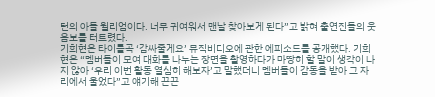턴의 아들 윌리엄이다. 너무 귀여워서 맨날 찾아보게 된다”고 밝혀 출연진들의 웃음보를 터트렸다.
기희현은 타이틀곡 ‘감싸줄게요’ 뮤직비디오에 관한 에피소드를 공개했다. 기희현은 “멤버들이 모여 대화를 나누는 장면을 촬영하다가 마땅히 할 말이 생각이 나지 않아 ‘우리 이번 활동 열심히 해보자’고 말했더니 멤버들이 감동을 받아 그 자리에서 울었다”고 얘기해 끈끈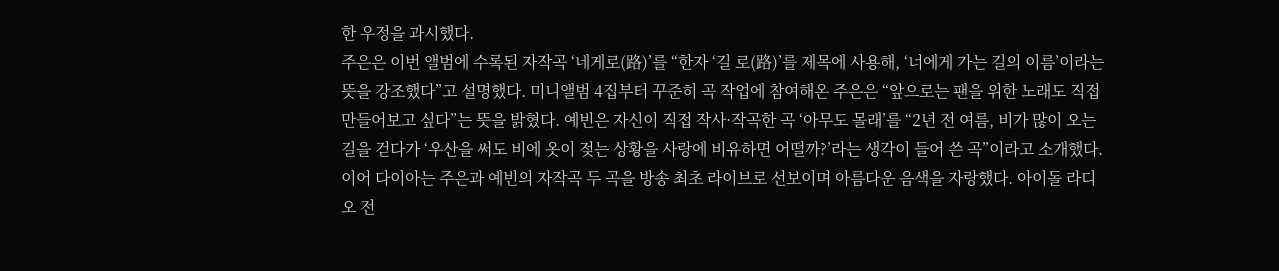한 우정을 과시했다.
주은은 이번 앨범에 수록된 자작곡 ‘네게로(路)’를 “한자 ‘길 로(路)’를 제목에 사용해, ‘너에게 가는 길의 이름’이라는 뜻을 강조했다”고 설명했다. 미니앨범 4집부터 꾸준히 곡 작업에 참여해온 주은은 “앞으로는 팬을 위한 노래도 직접 만들어보고 싶다”는 뜻을 밝혔다. 예빈은 자신이 직접 작사·작곡한 곡 ‘아무도 몰래’를 “2년 전 여름, 비가 많이 오는 길을 걷다가 ‘우산을 써도 비에 옷이 젖는 상황을 사랑에 비유하면 어떨까?’라는 생각이 들어 쓴 곡”이라고 소개했다.
이어 다이아는 주은과 예빈의 자작곡 두 곡을 방송 최초 라이브로 선보이며 아름다운 음색을 자랑했다. 아이돌 라디오 전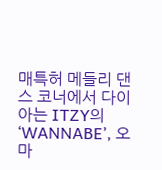매특허 메들리 댄스 코너에서 다이아는 ITZY의 ‘WANNABE’, 오마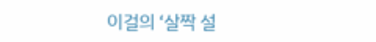이걸의 ‘살짝 설